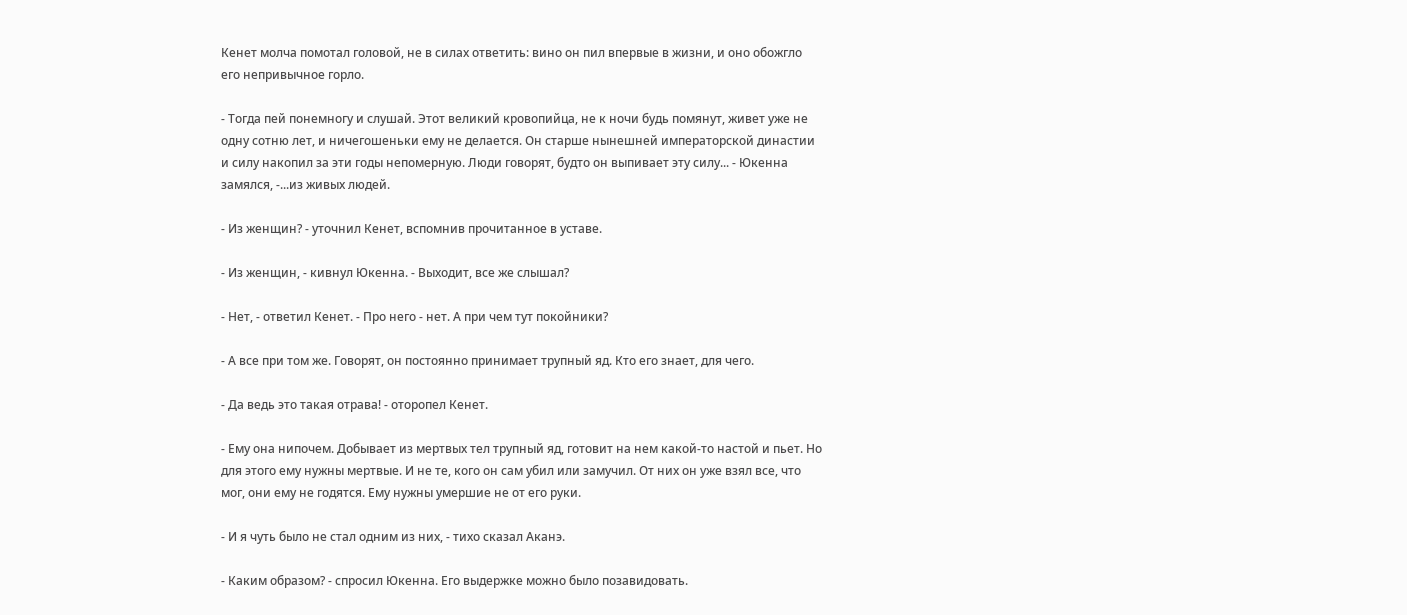Кенет молча помотал головой, не в силах ответить: вино он пил впервые в жизни, и оно обожгло его непривычное горло.

- Тогда пей понемногу и слушай. Этот великий кровопийца, не к ночи будь помянут, живет уже не одну сотню лет, и ничегошеньки ему не делается. Он старше нынешней императорской династии и силу накопил за эти годы непомерную. Люди говорят, будто он выпивает эту силу... - Юкенна замялся, -...из живых людей.

- Из женщин? - уточнил Кенет, вспомнив прочитанное в уставе.

- Из женщин, - кивнул Юкенна. - Выходит, все же слышал?

- Нет, - ответил Кенет. - Про него - нет. А при чем тут покойники?

- А все при том же. Говорят, он постоянно принимает трупный яд. Кто его знает, для чего.

- Да ведь это такая отрава! - оторопел Кенет.

- Ему она нипочем. Добывает из мертвых тел трупный яд, готовит на нем какой-то настой и пьет. Но для этого ему нужны мертвые. И не те, кого он сам убил или замучил. От них он уже взял все, что мог, они ему не годятся. Ему нужны умершие не от его руки.

- И я чуть было не стал одним из них, - тихо сказал Аканэ.

- Каким образом? - спросил Юкенна. Его выдержке можно было позавидовать.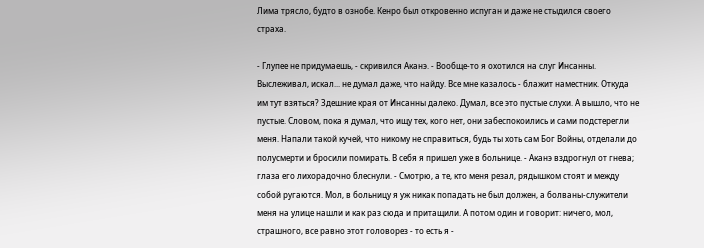Лима трясло, будто в ознобе. Кенро был откровенно испуган и даже не стыдился своего страха.

- Глупее не придумаешь, - скривился Аканэ. - Вообще-то я охотился на слуг Инсанны. Выслеживал, искал... не думал даже, что найду. Все мне казалось - блажит наместник. Откуда им тут взяться? Здешние края от Инсанны далеко. Думал, все это пустые слухи. А вышло, что не пустые. Словом, пока я думал, что ищу тех, кого нет, они забеспокоились и сами подстерегли меня. Напали такой кучей, что никому не справиться, будь ты хоть сам Бог Войны, отделали до полусмерти и бросили помирать. В себя я пришел уже в больнице. - Аканэ вздрогнул от гнева; глаза его лихорадочно блеснули. - Смотрю, а те, кто меня резал, рядышком стоят и между собой ругаются. Мол, в больницу я уж никак попадать не был должен, а болваны-служители меня на улице нашли и как раз сюда и притащили. А потом один и говорит: ничего, мол, страшного, все равно этот головорез - то есть я -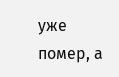уже помер, а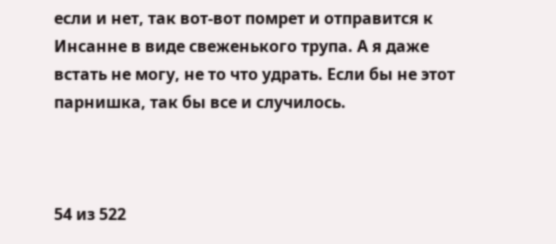если и нет, так вот-вот помрет и отправится к Инсанне в виде свеженького трупа. А я даже встать не могу, не то что удрать. Если бы не этот парнишка, так бы все и случилось.



54 из 522